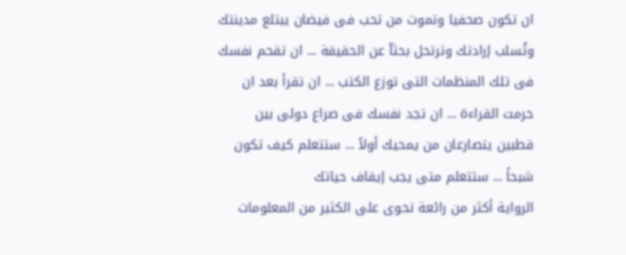ان تكون صحفيا وتموت من تحب فى فيضان يبتلع مدينتك وتُسلب إرادتك وترتحل بحثاّ عن الحقيقة ... ان تقحم نفسك فى تلك المنظمات التى توزع الكتب ... ان تقرأ بعد ان حرمت القراءة ... ان تجد نفسك فى صراع دولى بين قطبين يتصارعان من يمحيك أولاً ... ستتعلم كيف تكون شبحاً ... ستتعلم متى يجب إيقاف حياتك
الرواية أكثر من رائعة تحوى على الكثير من المعلومات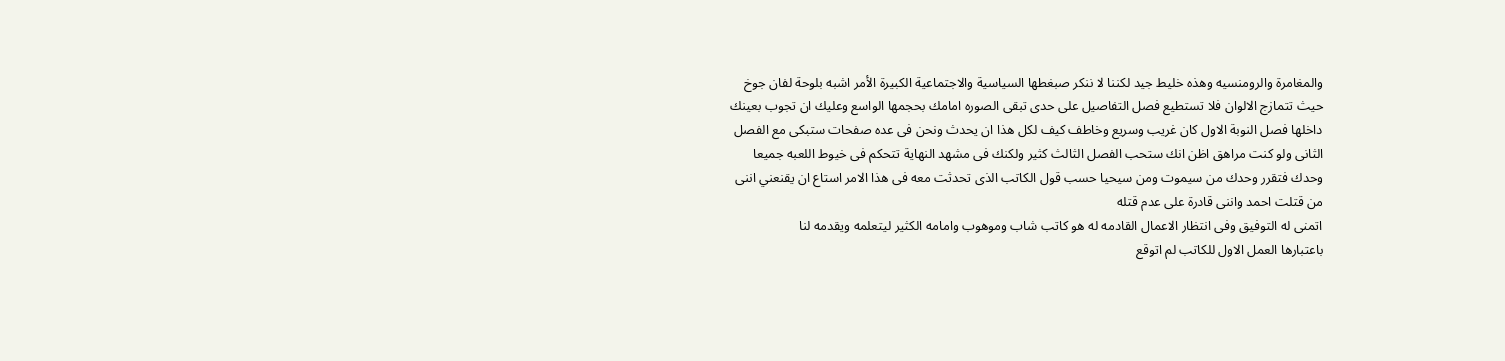والمغامرة والرومنسيه وهذه خليط جيد لكننا لا ننكر صبغطها السياسية والاجتماعية الكبيرة الأمر اشبه بلوحة لفان جوخ حيث تتمازج الالوان فلا تستطيع فصل التفاصيل على حدى تبقى الصوره امامك بحجمها الواسع وعليك ان تجوب بعينك داخلها فصل النوبة الاول كان غريب وسريع وخاطف كيف لكل هذا ان يحدث ونحن فى عده صفحات ستبكى مع الفصل الثانى ولو كنت مراهق اظن انك ستحب الفصل الثالث كثير ولكنك فى مشهد النهاية تتحكم فى خيوط اللعبه جميعا وحدك فتقرر وحدك من سيموت ومن سيحيا حسب قول الكاتب الذى تحدثت معه فى هذا الامر استاع ان يقنعني اننى من قتلت احمد واننى قادرة على عدم قتله
اتمنى له التوفيق وفى انتظار الاعمال القادمه له هو كاتب شاب وموهوب وامامه الكثير ليتعلمه ويقدمه لنا
باعتبارها العمل الاول للكاتب لم اتوقع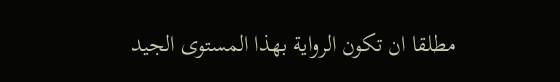مطلقا ان تكون الرواية بهذا المستوى الجيد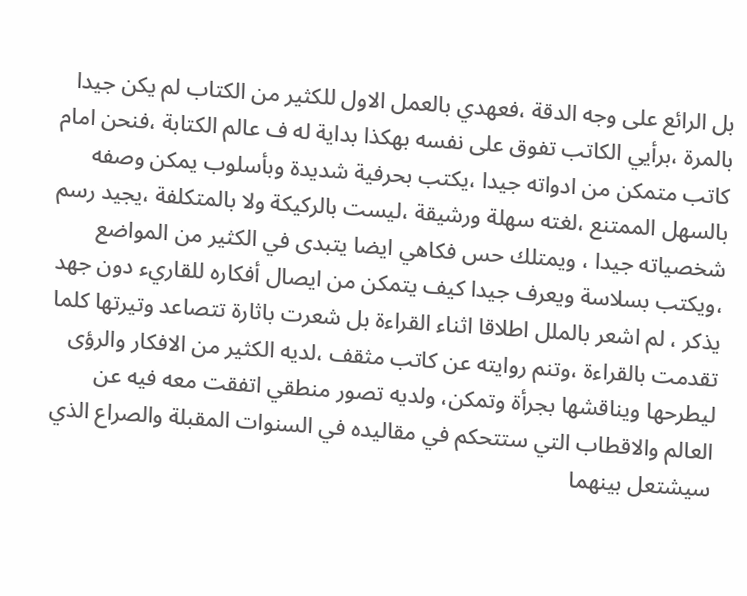بل الرائع على وجه الدقة ،فعهدي بالعمل الاول للكثير من الكتاب لم يكن جيدا بالمرة ،برأيي الكاتب تفوق على نفسه بهكذا بداية له ف عالم الكتابة ،فنحن امام كاتب متمكن من ادواته جيدا ،يكتب بحرفية شديدة وبأسلوب يمكن وصفه بالسهل الممتنع ،لغته سهلة ورشيقة ،ليست بالركيكة ولا بالمتكلفة ،يجيد رسم شخصياته جيدا ، ويمتلك حس فكاهي ايضا يتبدى في الكثير من المواضع ،ويكتب بسلاسة ويعرف جيدا كيف يتمكن من ايصال أفكاره للقاريء دون جهد يذكر ، لم اشعر بالملل اطلاقا اثناء القراءة بل شعرت باثارة تتصاعد وتيرتها كلما تقدمت بالقراءة ،وتنم روايته عن كاتب مثقف ،لديه الكثير من الافكار والرؤى ليطرحها ويناقشها بجرأة وتمكن، ولديه تصور منطقي اتفقت معه فيه عن العالم والاقطاب التي ستتحكم في مقاليده في السنوات المقبلة والصراع الذي سيشتعل بينهما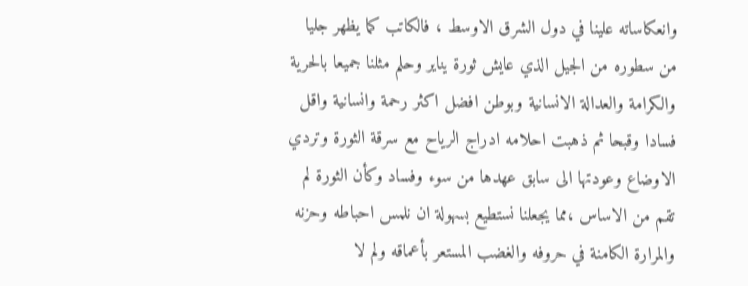وانعكاساته علينا في دول الشرق الاوسط ، فالكاتب كما يظهر جليا من سطوره من الجيل الذي عايش ثورة يناير وحلم مثلنا جميعا بالحرية والكرامة والعدالة الانسانية وبوطن افضل اكثر رحمة وانسانية واقل فسادا وقبحا ثم ذهبت احلامه ادراج الرياح مع سرقة الثورة وتردي الاوضاع وعودتها الى سابق عهدها من سوء وفساد وكأن الثورة لم تقم من الاساس ،مما يجعلنا نستطيع بسهولة ان نلمس احباطه وحزنه والمرارة الكامنة في حروفه والغضب المستعر بأعماقه ولم لا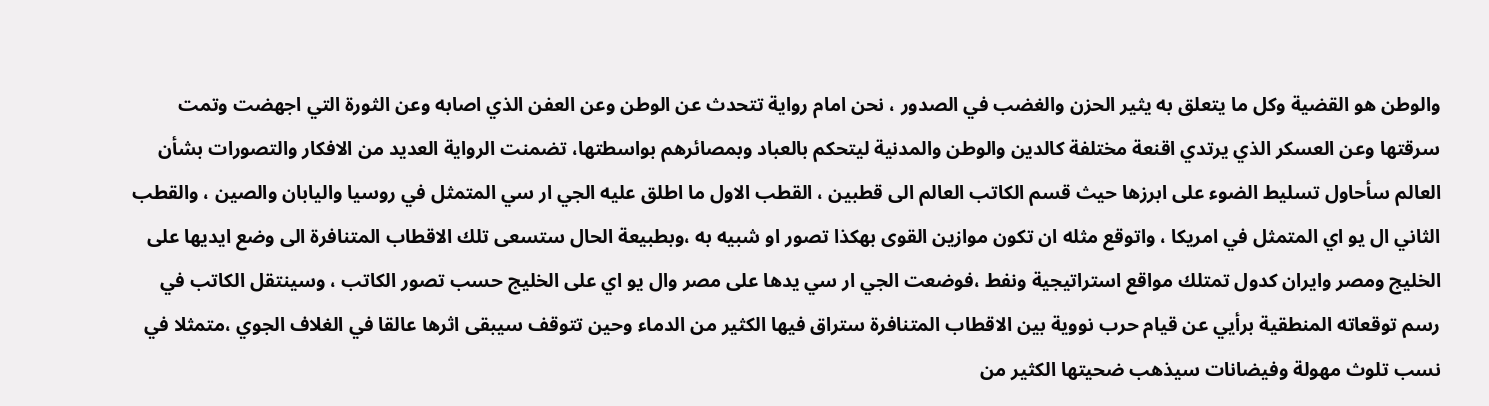والوطن هو القضية وكل ما يتعلق به يثير الحزن والغضب في الصدور ، نحن امام رواية تتحدث عن الوطن وعن العفن الذي اصابه وعن الثورة التي اجهضت وتمت سرقتها وعن العسكر الذي يرتدي اقنعة مختلفة كالدين والوطن والمدنية ليتحكم بالعباد وبمصائرهم بواسطتها، تضمنت الرواية العديد من الافكار والتصورات بشأن العالم سأحاول تسليط الضوء على ابرزها حيث قسم الكاتب العالم الى قطبين ، القطب الاول ما اطلق عليه الجي ار سي المتمثل في روسيا واليابان والصين ، والقطب الثاني ال يو اي المتمثل في امريكا ، واتوقع مثله ان تكون موازين القوى بهكذا تصور او شبيه به ،وبطبيعة الحال ستسعى تلك الاقطاب المتنافرة الى وضع ايديها على الخليج ومصر وايران كدول تمتلك مواقع استراتيجية ونفط ،فوضعت الجي ار سي يدها على مصر وال يو اي على الخليج حسب تصور الكاتب ، وسينتقل الكاتب في رسم توقعاته المنطقية برأيي عن قيام حرب نووية بين الاقطاب المتنافرة ستراق فيها الكثير من الدماء وحين تتوقف سيبقى اثرها عالقا في الغلاف الجوي ،متمثلا في نسب تلوث مهولة وفيضانات سيذهب ضحيتها الكثير من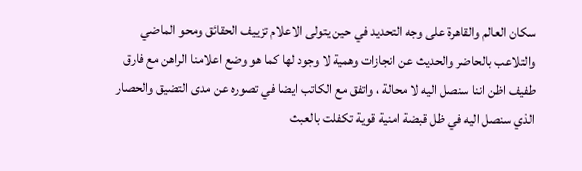سكان العالم والقاهرة على وجه التحديد في حين يتولى الاعلام تزييف الحقائق ومحو الماضي والتلاعب بالحاضر والحديث عن انجازات وهمية لا وجود لها كما هو وضع اعلامنا الراهن مع فارق طفيف اظن اننا سنصل اليه لا محالة ، واتفق مع الكاتب ايضا في تصوره عن مدى التضيق والحصار الذي سنصل اليه في ظل قبضة امنية قوية تكفلت بالعبث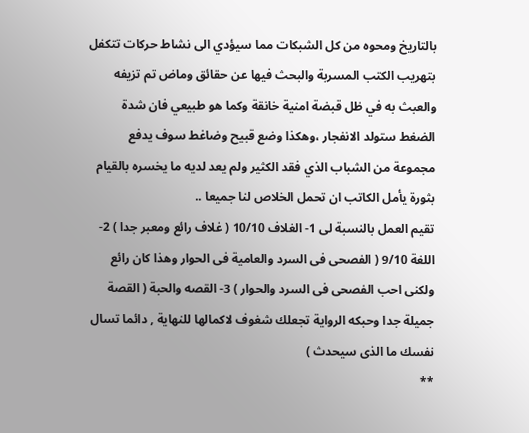بالتاريخ ومحوه من كل الشبكات مما سيؤدي الى نشاط حركات تتكفل بتهريب الكتب المسربة والبحث فيها عن حقائق وماض تم تزيفه والعبث به في ظل قبضة امنية خانقة وكما هو طبيعي فان شدة الضغط ستولد الانفجار ،وهكذا وضع قبيح وضاغط سوف يدفع مجموعة من الشباب الذي فقد الكثير ولم يعد لديه ما يخسره بالقيام بثورة يأمل الكاتب ان تحمل الخلاص لنا جميعا ..
تقيم العمل بالنسبة لى 1- الغلاف 10/10 ( غلاف رائع ومعبر جدا ) 2- اللغة 9/10 ( الفصحى فى السرد والعامية فى الحوار وهذا كان رائع ولكنى احب الفصحى فى السرد والحوار ) 3- القصه والحبة ( القصة جميلة جدا وحبكه الرواية تجعلك شغوف لاكمالها للنهاية , دائما تسال نفسك ما الذى سيحدث )
**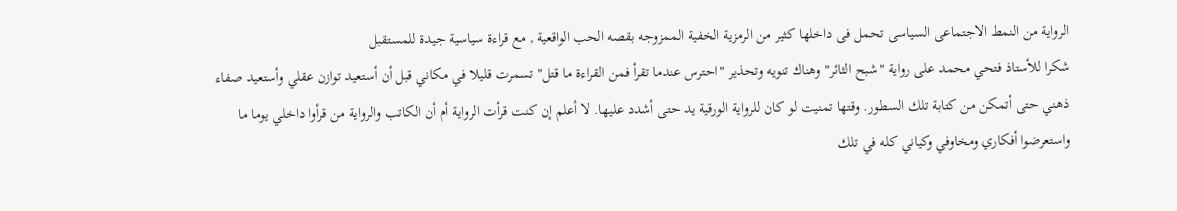الرواية من النمط الاجتماعى السياسى تحمل فى داخلها كثير من الرمزية الخفية الممزوجه بقصه الحب الواقعية , مع قراءة سياسية جيدة للمستقبل
شكرا للأستاذ فتحي محمد على رواية "شبح الثائر" وهناك تنويه وتحذير "احترس عندما تقرأ فمن القراءة ما قتل" تسمرت قليلا في مكاني قبل أن أستعيد توازن عقلي وأستعيد صفاء ذهني حتى أتمكن من كتابة تلك السطور. وقتها تمنيت لو كان للرواية الورقية يد حتى أشدد عليها. لا أعلم إن كنت قرأت الرواية أم أن الكاتب والرواية من قرأوا داخلي يوما ما واستعرضوا أفكاري ومخاوفي وكياني كله في تلك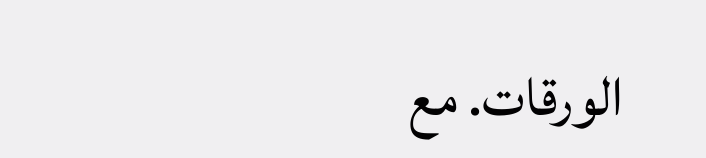الورقات. مع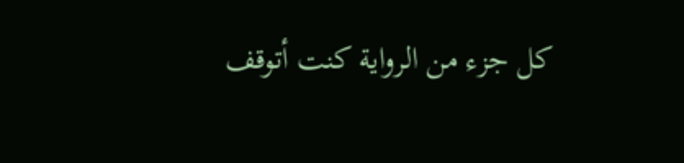كل جزء من الرواية كنت أتوقف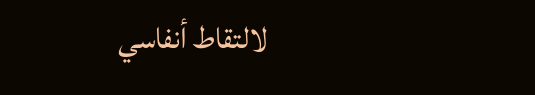لالتقاط أنفاسي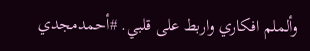وألملم افكاري واربط على قلبي. #أحمدمجدي